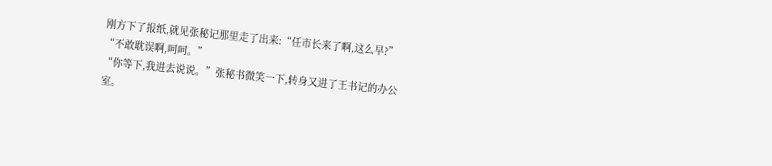刚方下了报纸,就见张秘记那里走了出来:“任市长来了啊,这么早?”
“不敢耽误啊,呵呵。”
“你等下,我进去说说。”张秘书微笑一下,转身又进了王书记的办公室。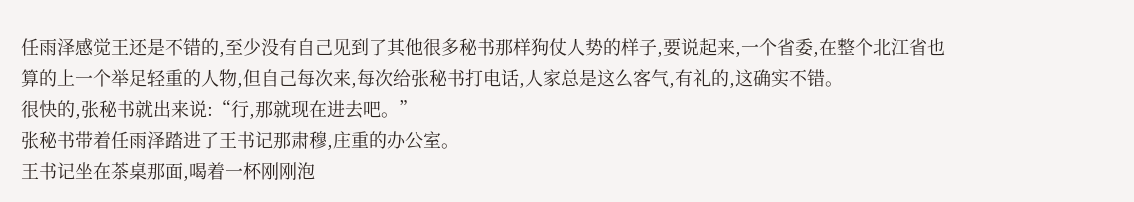任雨泽感觉王还是不错的,至少没有自己见到了其他很多秘书那样狗仗人势的样子,要说起来,一个省委,在整个北江省也算的上一个举足轻重的人物,但自己每次来,每次给张秘书打电话,人家总是这么客气,有礼的,这确实不错。
很快的,张秘书就出来说:“行,那就现在进去吧。”
张秘书带着任雨泽踏进了王书记那肃穆,庄重的办公室。
王书记坐在茶桌那面,喝着一杯刚刚泡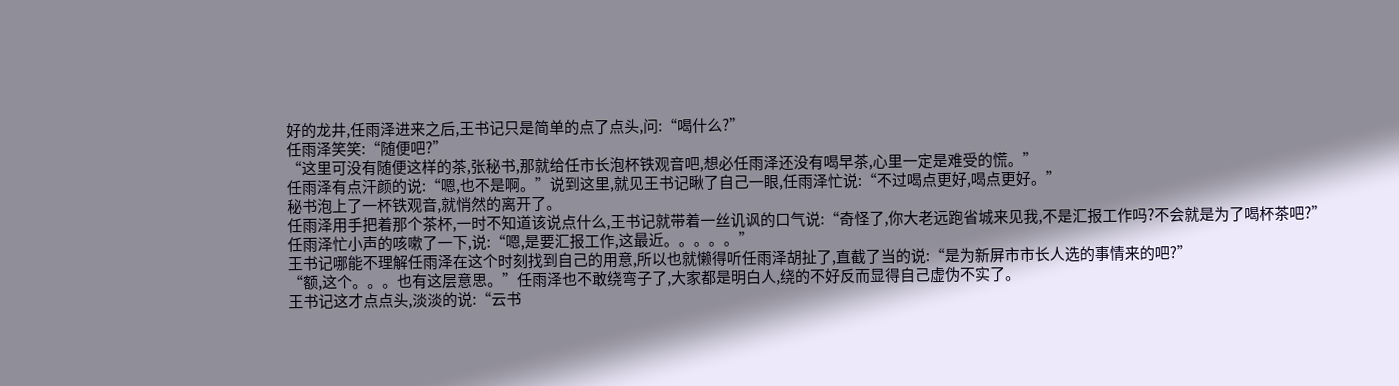好的龙井,任雨泽进来之后,王书记只是简单的点了点头,问:“喝什么?”
任雨泽笑笑:“随便吧?”
“这里可没有随便这样的茶,张秘书,那就给任市长泡杯铁观音吧,想必任雨泽还没有喝早茶,心里一定是难受的慌。”
任雨泽有点汗颜的说:“嗯,也不是啊。”说到这里,就见王书记瞅了自己一眼,任雨泽忙说:“不过喝点更好,喝点更好。”
秘书泡上了一杯铁观音,就悄然的离开了。
任雨泽用手把着那个茶杯,一时不知道该说点什么,王书记就带着一丝讥讽的口气说:“奇怪了,你大老远跑省城来见我,不是汇报工作吗?不会就是为了喝杯茶吧?”
任雨泽忙小声的咳嗽了一下,说:“嗯,是要汇报工作,这最近。。。。。”
王书记哪能不理解任雨泽在这个时刻找到自己的用意,所以也就懒得听任雨泽胡扯了,直截了当的说:“是为新屏市市长人选的事情来的吧?”
“额,这个。。。也有这层意思。”任雨泽也不敢绕弯子了,大家都是明白人,绕的不好反而显得自己虚伪不实了。
王书记这才点点头,淡淡的说:“云书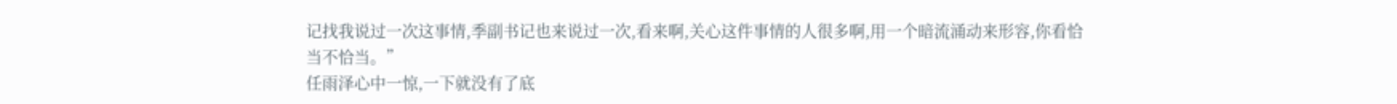记找我说过一次这事情,季副书记也来说过一次,看来啊,关心这件事情的人很多啊,用一个暗流涌动来形容,你看恰当不恰当。”
任雨泽心中一惊,一下就没有了底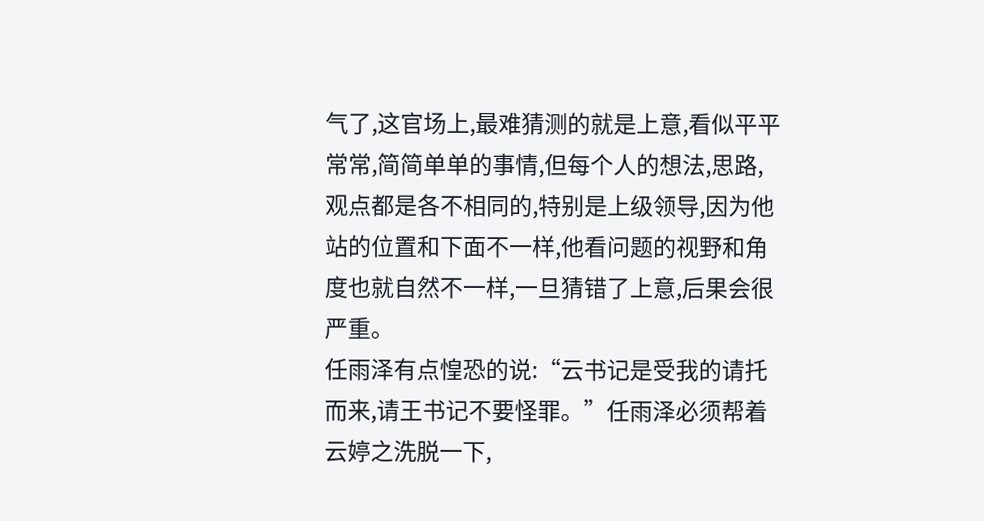气了,这官场上,最难猜测的就是上意,看似平平常常,简简单单的事情,但每个人的想法,思路,观点都是各不相同的,特别是上级领导,因为他站的位置和下面不一样,他看问题的视野和角度也就自然不一样,一旦猜错了上意,后果会很严重。
任雨泽有点惶恐的说:“云书记是受我的请托而来,请王书记不要怪罪。”任雨泽必须帮着云婷之洗脱一下,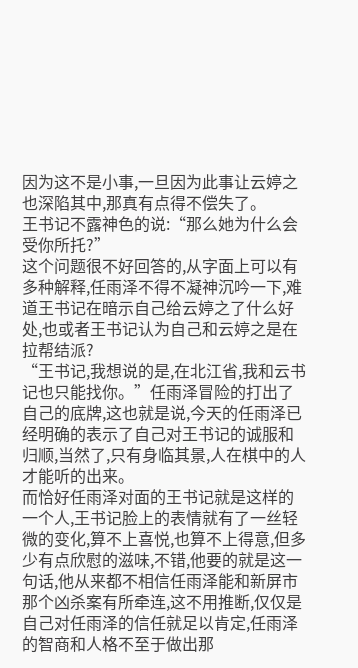因为这不是小事,一旦因为此事让云婷之也深陷其中,那真有点得不偿失了。
王书记不露神色的说:“那么她为什么会受你所托?”
这个问题很不好回答的,从字面上可以有多种解释,任雨泽不得不凝神沉吟一下,难道王书记在暗示自己给云婷之了什么好处,也或者王书记认为自己和云婷之是在拉帮结派?
“王书记,我想说的是,在北江省,我和云书记也只能找你。”任雨泽冒险的打出了自己的底牌,这也就是说,今天的任雨泽已经明确的表示了自己对王书记的诚服和归顺,当然了,只有身临其景,人在棋中的人才能听的出来。
而恰好任雨泽对面的王书记就是这样的一个人,王书记脸上的表情就有了一丝轻微的变化,算不上喜悦,也算不上得意,但多少有点欣慰的滋味,不错,他要的就是这一句话,他从来都不相信任雨泽能和新屏市那个凶杀案有所牵连,这不用推断,仅仅是自己对任雨泽的信任就足以肯定,任雨泽的智商和人格不至于做出那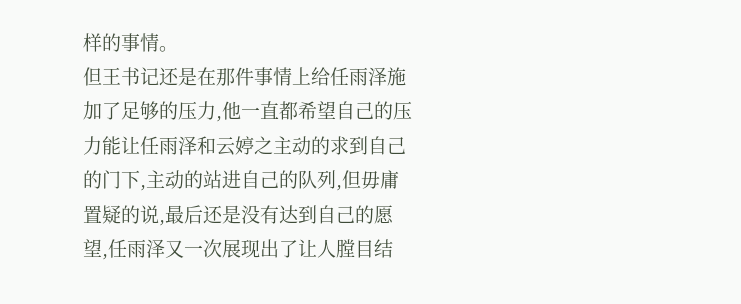样的事情。
但王书记还是在那件事情上给任雨泽施加了足够的压力,他一直都希望自己的压力能让任雨泽和云婷之主动的求到自己的门下,主动的站进自己的队列,但毋庸置疑的说,最后还是没有达到自己的愿望,任雨泽又一次展现出了让人膛目结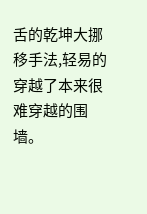舌的乾坤大挪移手法,轻易的穿越了本来很难穿越的围墙。